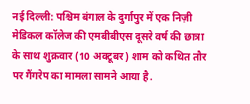नई दिल्ली: पश्चिम बंगाल के दुर्गापुर में एक निज़ी मेडिकल कॉलेज की एमबीबीएस दूसरे वर्ष की छात्रा के साथ शुक्रवार (10 अक्टूबर) शाम को कथित तौर पर गैंगरेप का मामला सामने आया है.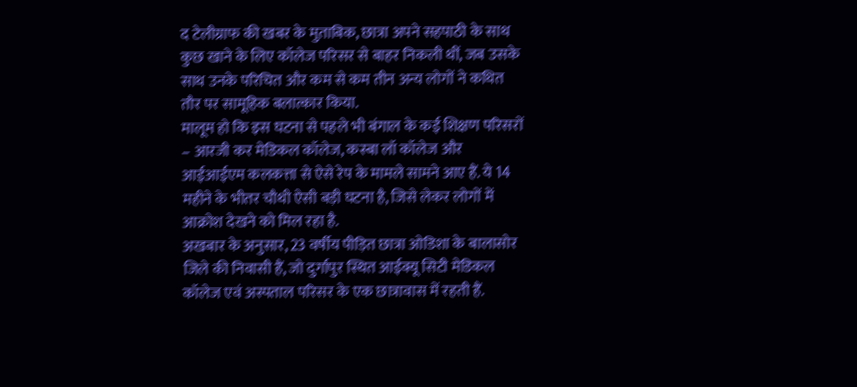द टेलीग्राफ की खबर के मुताबिक, छात्रा अपने सहपाठी के साथ कुछ खाने के लिए कॉलेज परिसर से बाहर निकली थीं, जब उसके साथ उनके परिचित और कम से कम तीन अन्य लोगों ने कथित तौर पर सामूहिक बलात्कार किया.
मालूम हो कि इस घटना से पहले भी बंगाल के कई शिक्षण परिसरों – आरजी कर मेडिकल कॉलेज, कस्बा लॉ कॉलेज और आईआईएम कलकत्ता से ऐसे रेप के मामले सामने आए हैं. ये 14 महीने के भीतर चौथी ऐसी बड़ी घटना है, जिसे लेकर लोगों में आक्रोश देखने को मिल रहा है.
अखबार के अनुसार, 23 वर्षीय पीड़ित छात्रा ओडिशा के बालासोर जिले की निवासी हैं, जो दुर्गापुर स्थित आईक्यू सिटी मेडिकल कॉलेज एवं अस्पताल परिसर के एक छात्रावास में रहती हैं.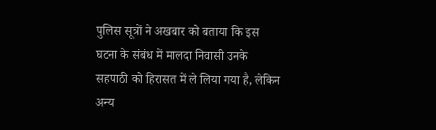पुलिस सूत्रों ने अखबार को बताया कि इस घटना के संबंध में मालदा निवासी उनके सहपाठी को हिरासत में ले लिया गया है, लेकिन अन्य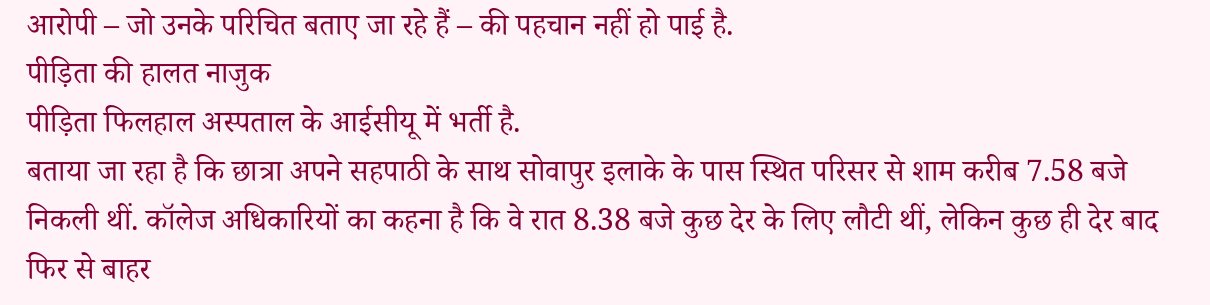आरोपी – जो उनके परिचित बताए जा रहे हैं – की पहचान नहीं हो पाई है.
पीड़िता की हालत नाजुक
पीड़िता फिलहाल अस्पताल के आईसीयू में भर्ती है.
बताया जा रहा है कि छात्रा अपने सहपाठी के साथ सोवापुर इलाके के पास स्थित परिसर से शाम करीब 7.58 बजे निकली थीं. कॉलेज अधिकारियों का कहना है कि वे रात 8.38 बजे कुछ देर के लिए लौटी थीं, लेकिन कुछ ही देर बाद फिर से बाहर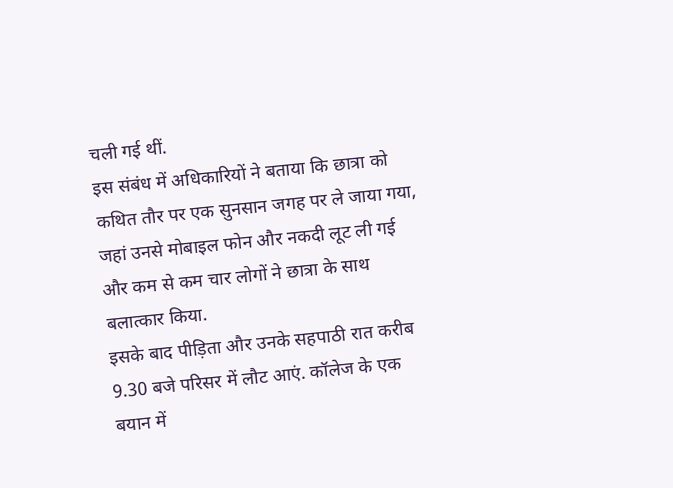चली गई थीं.
इस संबंध में अधिकारियों ने बताया कि छात्रा को कथित तौर पर एक सुनसान जगह पर ले जाया गया, जहां उनसे मोबाइल फोन और नकदी लूट ली गई और कम से कम चार लोगों ने छात्रा के साथ बलात्कार किया.
इसके बाद पीड़िता और उनके सहपाठी रात करीब 9.30 बजे परिसर में लौट आएं. कॉलेज के एक बयान में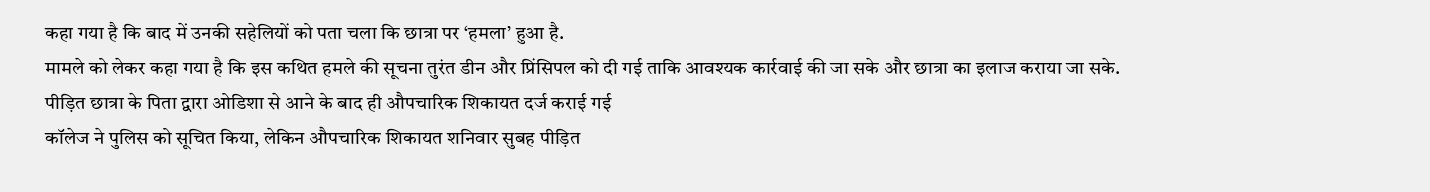कहा गया है कि बाद में उनकी सहेलियों को पता चला कि छात्रा पर ‘हमला’ हुआ है.
मामले को लेकर कहा गया है कि इस कथित हमले की सूचना तुरंत डीन और प्रिंसिपल को दी गई ताकि आवश्यक कार्रवाई की जा सके और छात्रा का इलाज कराया जा सके.
पीड़ित छात्रा के पिता द्वारा ओडिशा से आने के बाद ही औपचारिक शिकायत दर्ज कराई गई
कॉलेज ने पुलिस को सूचित किया, लेकिन औपचारिक शिकायत शनिवार सुबह पीड़ित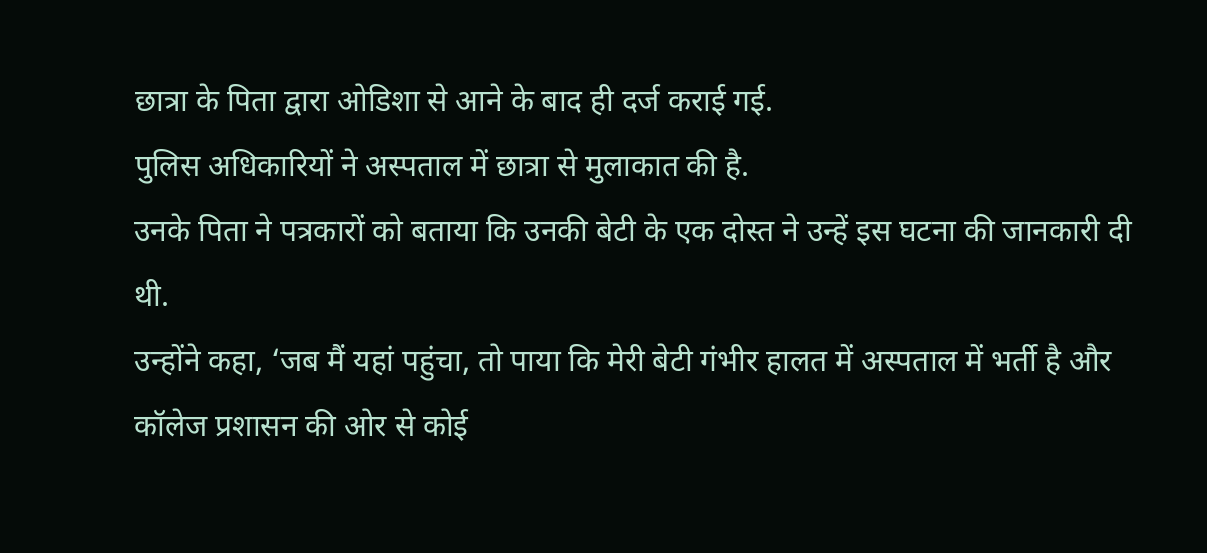छात्रा के पिता द्वारा ओडिशा से आने के बाद ही दर्ज कराई गई.
पुलिस अधिकारियों ने अस्पताल में छात्रा से मुलाकात की है.
उनके पिता ने पत्रकारों को बताया कि उनकी बेटी के एक दोस्त ने उन्हें इस घटना की जानकारी दी थी.
उन्होंने कहा, ‘जब मैं यहां पहुंचा, तो पाया कि मेरी बेटी गंभीर हालत में अस्पताल में भर्ती है और कॉलेज प्रशासन की ओर से कोई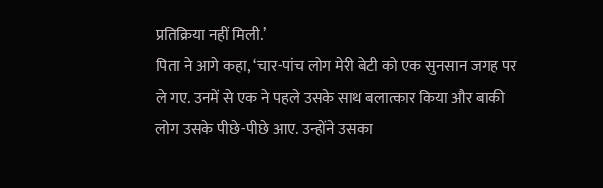प्रतिक्रिया नहीं मिली.’
पिता ने आगे कहा, ‘चार-पांच लोग मेरी बेटी को एक सुनसान जगह पर ले गए. उनमें से एक ने पहले उसके साथ बलात्कार किया और बाकी लोग उसके पीछे-पीछे आए. उन्होंने उसका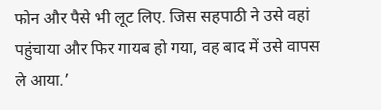फोन और पैसे भी लूट लिए. जिस सहपाठी ने उसे वहां पहुंचाया और फिर गायब हो गया, वह बाद में उसे वापस ले आया.’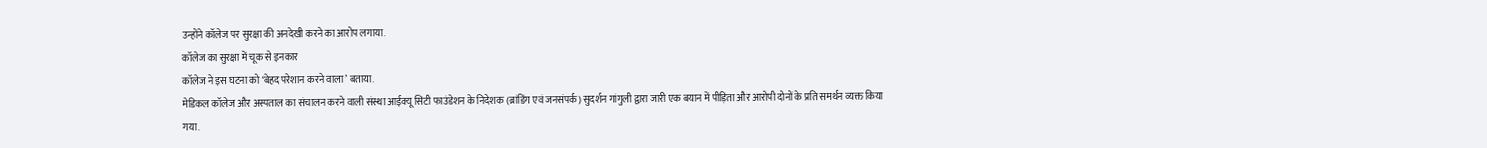उन्होंने कॉलेज पर सुरक्षा की अनदेखी करने का आरोप लगाया.
कॉलेज का सुरक्षा में चूक से इनकार
कॉलेज ने इस घटना को ‘बेहद परेशान करने वाला’ बताया.
मेडिकल कॉलेज और अस्पताल का संचालन करने वाली संस्था आईक्यू सिटी फाउंडेशन के निदेशक (ब्रांडिंग एवं जनसंपर्क) सुदर्शन गांगुली द्वारा जारी एक बयान में पीड़िता और आरोपी दोनों के प्रति समर्थन व्यक्त किया गया.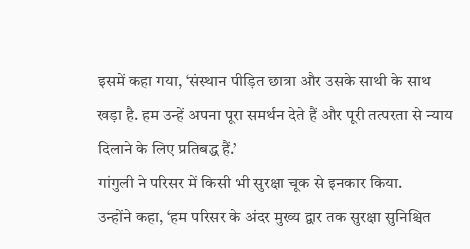इसमें कहा गया, ‘संस्थान पीड़ित छात्रा और उसके साथी के साथ खड़ा है. हम उन्हें अपना पूरा समर्थन देते हैं और पूरी तत्परता से न्याय दिलाने के लिए प्रतिबद्ध हैं.’
गांगुली ने परिसर में किसी भी सुरक्षा चूक से इनकार किया.
उन्होंने कहा, ‘हम परिसर के अंदर मुख्य द्वार तक सुरक्षा सुनिश्चित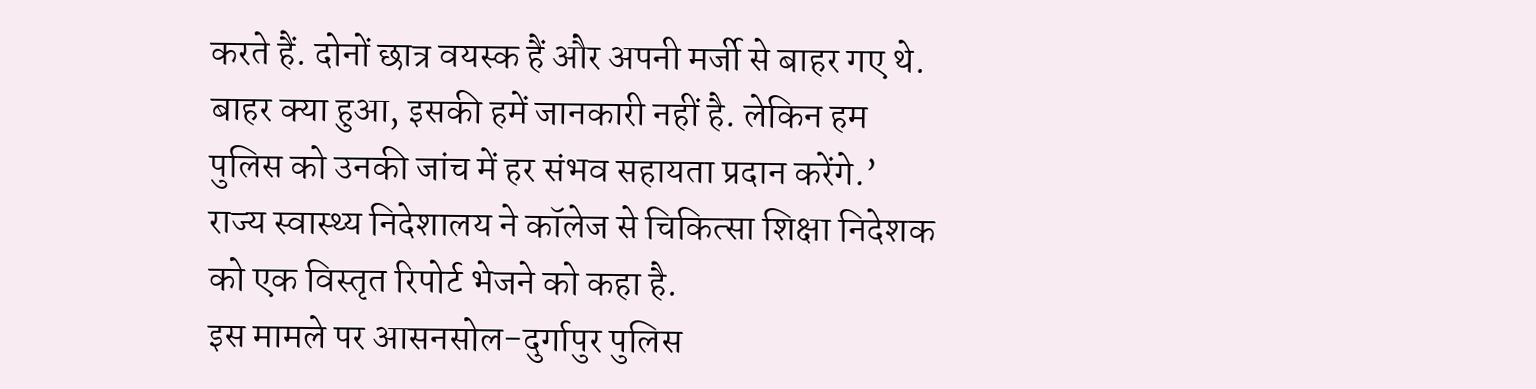करते हैं. दोनों छात्र वयस्क हैं और अपनी मर्जी से बाहर गए थे. बाहर क्या हुआ, इसकी हमें जानकारी नहीं है. लेकिन हम पुलिस को उनकी जांच में हर संभव सहायता प्रदान करेंगे.’
राज्य स्वास्थ्य निदेशालय ने कॉलेज से चिकित्सा शिक्षा निदेशक को एक विस्तृत रिपोर्ट भेजने को कहा है.
इस मामले पर आसनसोल-दुर्गापुर पुलिस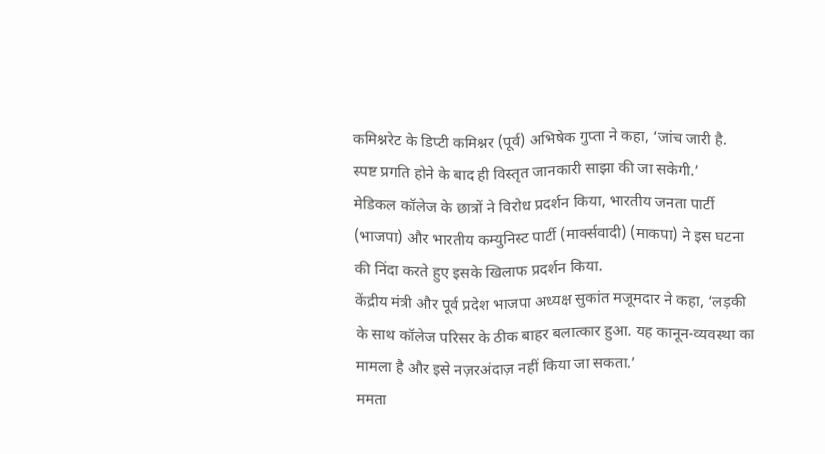कमिश्नरेट के डिप्टी कमिश्नर (पूर्व) अभिषेक गुप्ता ने कहा, ‘जांच जारी है. स्पष्ट प्रगति होने के बाद ही विस्तृत जानकारी साझा की जा सकेगी.’
मेडिकल कॉलेज के छात्रों ने विरोध प्रदर्शन किया, भारतीय जनता पार्टी (भाजपा) और भारतीय कम्युनिस्ट पार्टी (मार्क्सवादी) (माकपा) ने इस घटना की निंदा करते हुए इसके खिलाफ प्रदर्शन किया.
केंद्रीय मंत्री और पूर्व प्रदेश भाजपा अध्यक्ष सुकांत मजूमदार ने कहा, ‘लड़की के साथ कॉलेज परिसर के ठीक बाहर बलात्कार हुआ. यह कानून-व्यवस्था का मामला है और इसे नज़रअंदाज़ नहीं किया जा सकता.’
ममता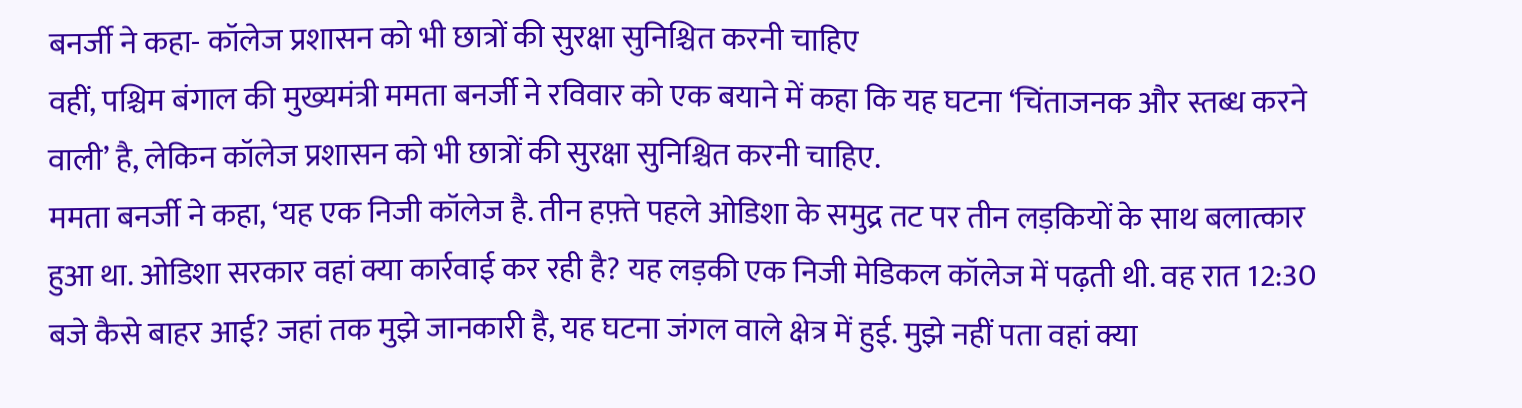बनर्जी ने कहा- कॉलेज प्रशासन को भी छात्रों की सुरक्षा सुनिश्चित करनी चाहिए
वहीं, पश्चिम बंगाल की मुख्यमंत्री ममता बनर्जी ने रविवार को एक बयाने में कहा कि यह घटना ‘चिंताजनक और स्तब्ध करने वाली’ है, लेकिन कॉलेज प्रशासन को भी छात्रों की सुरक्षा सुनिश्चित करनी चाहिए.
ममता बनर्जी ने कहा, ‘यह एक निजी कॉलेज है. तीन हफ़्ते पहले ओडिशा के समुद्र तट पर तीन लड़कियों के साथ बलात्कार हुआ था. ओडिशा सरकार वहां क्या कार्रवाई कर रही है? यह लड़की एक निजी मेडिकल कॉलेज में पढ़ती थी. वह रात 12:30 बजे कैसे बाहर आई? जहां तक मुझे जानकारी है, यह घटना जंगल वाले क्षेत्र में हुई. मुझे नहीं पता वहां क्या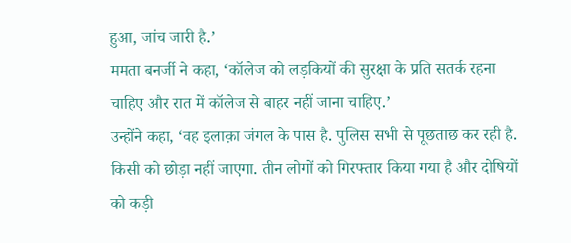हुआ, जांच जारी है.’
ममता बनर्जी ने कहा, ‘कॉलेज को लड़कियों की सुरक्षा के प्रति सतर्क रहना चाहिए और रात में कॉलेज से बाहर नहीं जाना चाहिए.’
उन्होंने कहा, ‘वह इलाक़ा जंगल के पास है. पुलिस सभी से पूछताछ कर रही है. किसी को छोड़ा नहीं जाएगा. तीन लोगों को गिरफ्तार किया गया है और दोषियों को कड़ी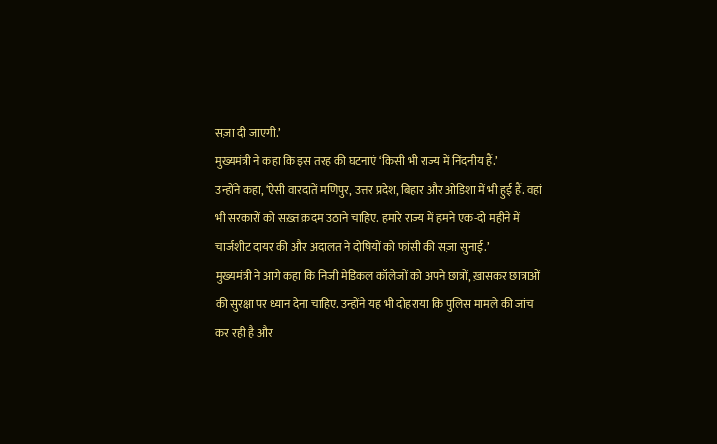सज़ा दी जाएगी.’
मुख्यमंत्री ने कहा कि इस तरह की घटनाएं ‘किसी भी राज्य में निंदनीय हैं.’
उन्होंने कहा, ‘ऐसी वारदातें मणिपुर, उत्तर प्रदेश, बिहार और ओडिशा में भी हुई हैं. वहां भी सरकारों को सख़्त क़दम उठाने चाहिए. हमारे राज्य में हमने एक-दो महीने में चार्जशीट दायर की और अदालत ने दोषियों को फांसी की सज़ा सुनाई.’
मुख्यमंत्री ने आगे कहा कि निजी मेडिकल कॉलेजों को अपने छात्रों, ख़ासकर छात्राओं की सुरक्षा पर ध्यान देना चाहिए. उन्होंने यह भी दोहराया कि पुलिस मामले की जांच कर रही है और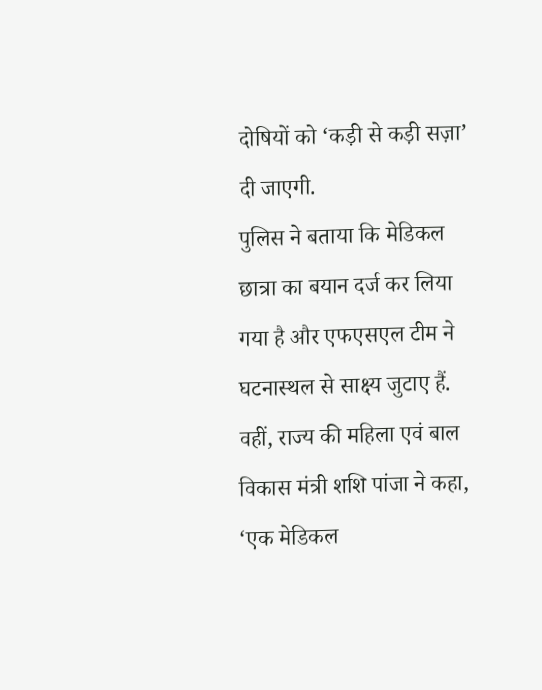दोषियों को ‘कड़ी से कड़ी सज़ा’ दी जाएगी.
पुलिस ने बताया कि मेडिकल छात्रा का बयान दर्ज कर लिया गया है और एफएसएल टीम ने घटनास्थल से साक्ष्य जुटाए हैं.
वहीं, राज्य की महिला एवं बाल विकास मंत्री शशि पांजा ने कहा, ‘एक मेडिकल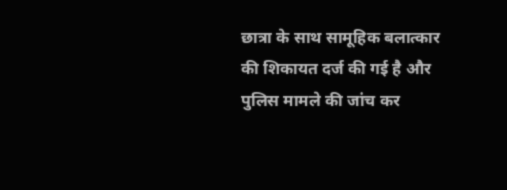छात्रा के साथ सामूहिक बलात्कार की शिकायत दर्ज की गई है और पुलिस मामले की जांच कर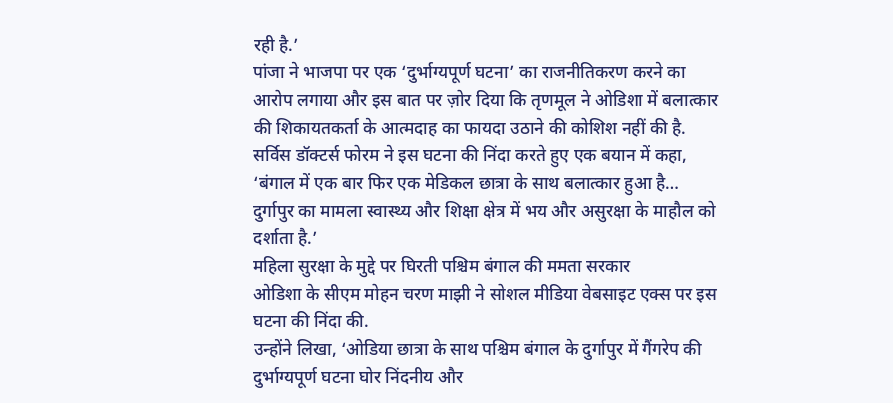रही है.’
पांजा ने भाजपा पर एक ‘दुर्भाग्यपूर्ण घटना’ का राजनीतिकरण करने का आरोप लगाया और इस बात पर ज़ोर दिया कि तृणमूल ने ओडिशा में बलात्कार की शिकायतकर्ता के आत्मदाह का फायदा उठाने की कोशिश नहीं की है.
सर्विस डॉक्टर्स फोरम ने इस घटना की निंदा करते हुए एक बयान में कहा, ‘बंगाल में एक बार फिर एक मेडिकल छात्रा के साथ बलात्कार हुआ है… दुर्गापुर का मामला स्वास्थ्य और शिक्षा क्षेत्र में भय और असुरक्षा के माहौल को दर्शाता है.’
महिला सुरक्षा के मुद्दे पर घिरती पश्चिम बंगाल की ममता सरकार
ओडिशा के सीएम मोहन चरण माझी ने सोशल मीडिया वेबसाइट एक्स पर इस घटना की निंदा की.
उन्होंने लिखा, ‘ओडिया छात्रा के साथ पश्चिम बंगाल के दुर्गापुर में गैंगरेप की दुर्भाग्यपूर्ण घटना घोर निंदनीय और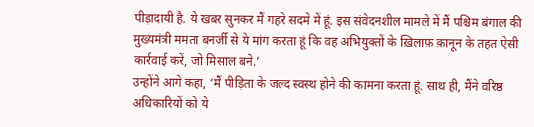पीड़ादायी है. ये खबर सुनकर मैं गहरे सदमे में हूं. इस संवेदनशील मामले में मैं पश्चिम बंगाल की मुख्यमंत्री ममता बनर्जी से ये मांग करता हूं कि वह अभियुक्तों के ख़िलाफ़ क़ानून के तहत ऐसी कार्रवाई करें, जो मिसाल बने.’
उन्होंने आगे कहा, ‘मैं पीड़िता के जल्द स्वस्थ होने की कामना करता हूं. साथ ही, मैंने वरिष्ठ अधिकारियों को ये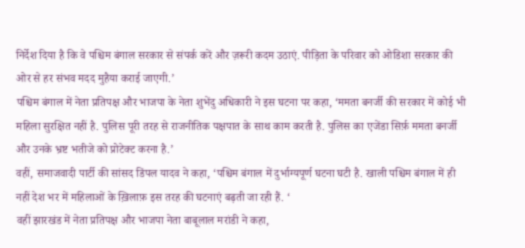निर्देश दिया है कि वे पश्चिम बंगाल सरकार से संपर्क करें और ज़रूरी कदम उठाएं. पीड़िता के परिवार को ओडिशा सरकार की ओर से हर संभव मदद मुहैया कराई जाएगी.’
पश्चिम बंगाल में नेता प्रतिपक्ष और भाजपा के नेता शुभेंदु अधिकारी ने इस घटना पर कहा, ‘ममता बनर्जी की सरकार में कोई भी महिला सुरक्षित नहीं है. पुलिस पूरी तरह से राजनीतिक पक्षपात के साथ काम करती है. पुलिस का एजेंडा सिर्फ़ ममता बनर्जी और उनके भ्रष्ट भतीजे को प्रोटेक्ट करना है.’
वहीं, समाजवादी पार्टी की सांसद डिंपल यादव ने कहा, ‘पश्चिम बंगाल में दुर्भाग्यपूर्ण घटना घटी है. खाली पश्चिम बंगाल में ही नहीं देश भर में महिलाओं के ख़िलाफ़ इस तरह की घटनाएं बढ़ती जा रही हैं. ‘
वहीं झारखंड में नेता प्रतिपक्ष और भाजपा नेता बाबूलाल मरांडी ने कहा,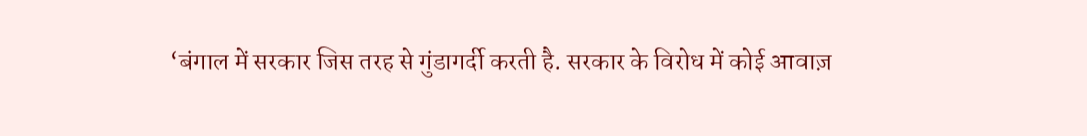‘बंगाल में सरकार जिस तरह से गुंडागर्दी करती है. सरकार के विरोध में कोई आवाज़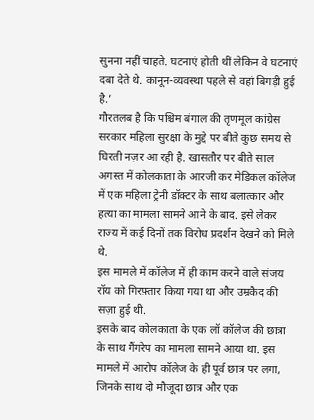सुनना नहीं चाहते. घटनाएं होती थीं लेकिन वे घटनाएं दबा देते थे. कानून-व्यवस्था पहले से वहां बिगड़ी हुई है.’
गौरतलब है कि पश्चिम बंगाल की तृणमूल कांग्रेस सरकार महिला सुरक्षा के मुद्दे पर बीते कुछ समय से घिरती नज़र आ रही है. खासतौर पर बीते साल अगस्त में कोलकाता के आरजी कर मेडिकल कॉलेज में एक महिला ट्रेनी डॉक्टर के साथ बलात्कार और हत्या का मामला सामने आने के बाद. इसे लेकर राज्य में कई दिनों तक विरोध प्रदर्शन देखने को मिले थे.
इस मामले में कॉलेज में ही काम करने वाले संजय रॉय को गिरफ़्तार किया गया था और उम्रकैद की सज़ा हुई थी.
इसके बाद कोलकाता के एक लॉ कॉलेज की छात्रा के साथ गैंगरेप का मामला सामने आया था. इस मामले में आरोप कॉलेज के ही पूर्व छात्र पर लगा, जिनके साथ दो मौजूदा छात्र और एक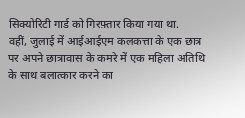सिक्योरिटी गार्ड को गिरफ़्तार किया गया था.
वहीं, जुलाई में आईआईएम कलकत्ता के एक छात्र पर अपने छात्रावास के कमरे में एक महिला अतिथि के साथ बलात्कार करने का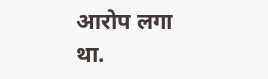आरोप लगा था.